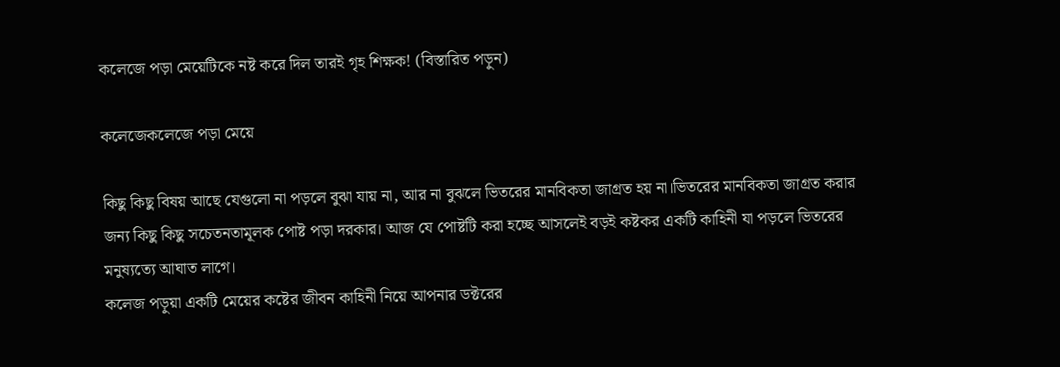কলেজে পড়া মেয়েটিকে নষ্ট করে দিল তারই গৃহ শিক্ষক! (বিস্তারিত পড়ুন)

কলেজেকলেজে পড়া মেয়ে

কিছু কিছু বিষয় আছে যেগুলো না পড়লে বুঝা যায় না, আর না বুঝলে ভিতরের মানবিকতা জাগ্রত হয় না।ভিতরের মানবিকতা জাগ্রত করার জন্য ‍কিছু কিছু সচেতনতামূলক পোষ্ট পড়া দরকার। আজ যে পোষ্টটি করা হচ্ছে আসলেই বড়ই কষ্টকর একটি কাহিনী যা পড়লে ভিতরের মনুষ্যত্যে আঘাত লাগে।
কলেজ পড়ুয়া একটি মেয়ের কষ্টের জীবন কাহিনী নিয়ে আপনার ডক্টরের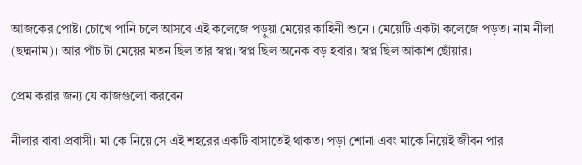আজকের পোষ্ট। চোখে পানি চলে আসবে এই কলেজে পড়ুয়া মেয়ের কাহিনী শুনে । মেয়েটি একটা কলেজে পড়ত। নাম নীলা (ছদ্মনাম)। আর পাঁচ টা মেয়ের মতন ছিল তার স্বপ্ন। স্বপ্ন ছিল অনেক বড় হবার। স্বপ্ন ছিল আকাশ ছোঁয়ার।

প্রেম করার জন্য যে কাজগুলো করবেন

নীলার বাবা প্রবাসী। মা কে নিয়ে সে এই শহরের একটি বাসাতেই থাকত। পড়া শোনা এবং মাকে নিয়েই জীবন পার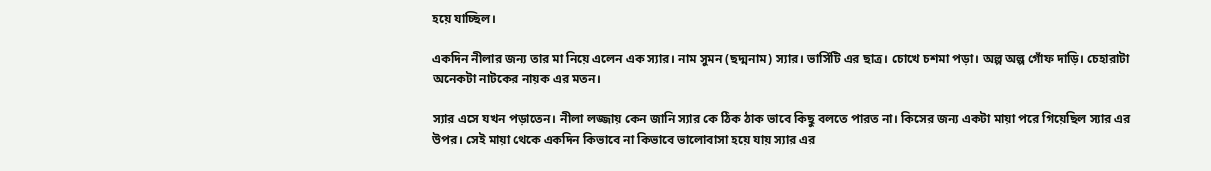হয়ে যাচ্ছিল।

একদিন নীলার জন্য তার মা নিয়ে এলেন এক স্যার। নাম সুমন (ছদ্মনাম) স্যার। ভার্সিটি এর ছাত্র। চোখে চশমা পড়া। অল্প অল্প গোঁফ দাড়ি। চেহারাটা অনেকটা নাটকের নায়ক এর মতন।

স্যার এসে যখন পড়াতেন। নীলা লজ্জায় কেন জানি স্যার কে ঠিক ঠাক ভাবে কিছু বলতে পারত না। কিসের জন্য একটা মায়া পরে গিয়েছিল স্যার এর উপর। সেই মায়া থেকে একদিন কিভাবে না কিভাবে ভালোবাসা হয়ে যায় স্যার এর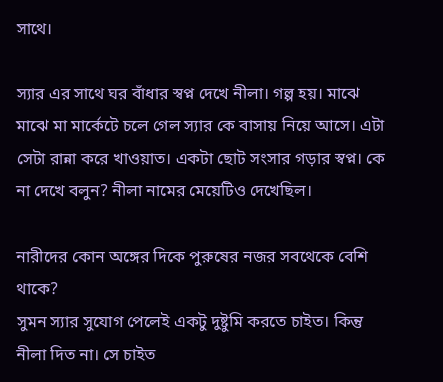সাথে।

স্যার এর সাথে ঘর বাঁধার স্বপ্ন দেখে নীলা। গল্প হয়। মাঝে মাঝে মা মার্কেটে চলে গেল স্যার কে বাসায় নিয়ে আসে। এটা সেটা রান্না করে খাওয়াত। একটা ছোট সংসার গড়ার স্বপ্ন। কে না দেখে বলুন? নীলা নামের মেয়েটিও দেখেছিল।

নারীদের কোন অঙ্গের দিকে পুরুষের নজর সবথেকে বেশি থাকে?
সুমন স্যার সুযোগ পেলেই একটু দুষ্টুমি করতে চাইত। কিন্তু নীলা দিত না। সে চাইত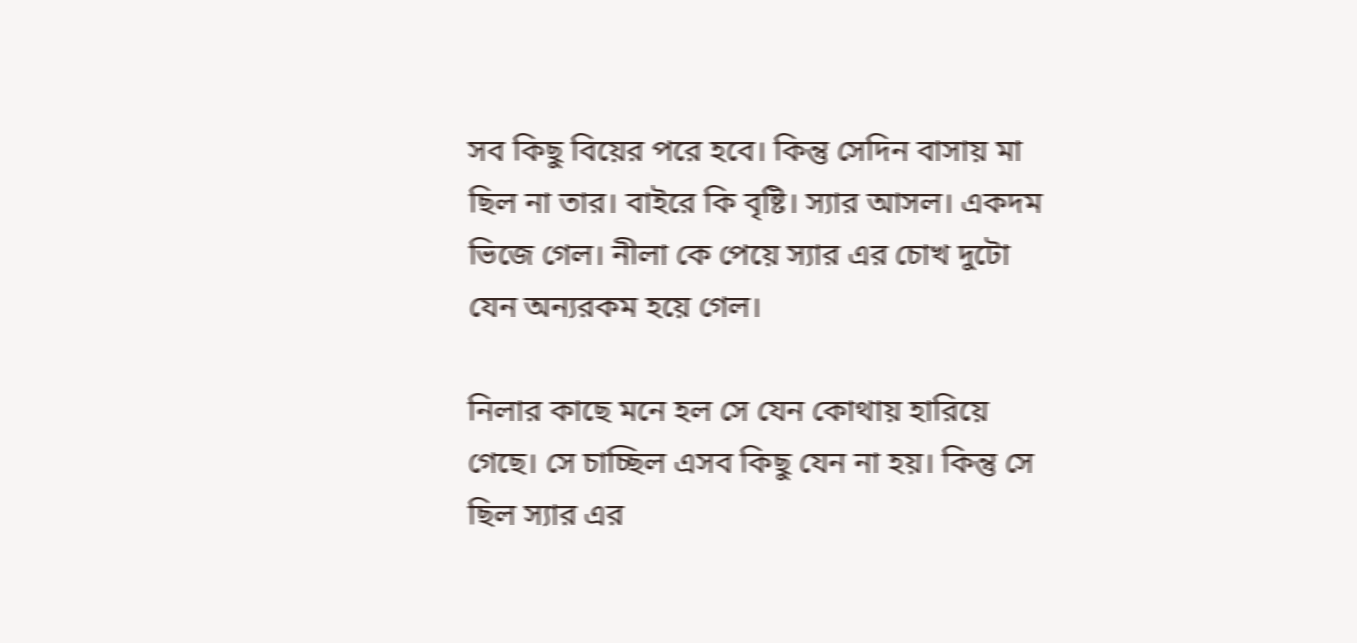সব কিছু বিয়ের পরে হবে। কিন্তু সেদিন বাসায় মা ছিল না তার। বাইরে কি বৃষ্টি। স্যার আসল। একদম ভিজে গেল। নীলা কে পেয়ে স্যার এর চোখ দুটো যেন অন্যরকম হয়ে গেল।

নিলার কাছে মনে হল সে যেন কোথায় হারিয়ে গেছে। সে চাচ্ছিল এসব কিছু যেন না হয়। কিন্তু সে ছিল স্যার এর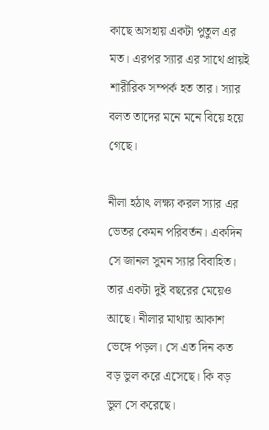কাছে অসহায় একটা পুতুল এর মত। এরপর স্যার এর সাথে প্রায়ই শারীরিক সম্পর্ক হত তার। স্যার বলত তাদের মনে মনে বিয়ে হয়ে গেছে।

নীলা হঠাৎ লক্ষ্য করল স্যার এর ভেতর কেমন পরিবর্তন। একদিন সে জানল সুমন স্যার বিবাহিত। তার একটা দুই বছরের মেয়েও আছে। নীলার মাথায় আকাশ ভেঙ্গে পড়ল। সে এত দিন কত বড় ভুল করে এসেছে। কি বড় ভুল সে করেছে।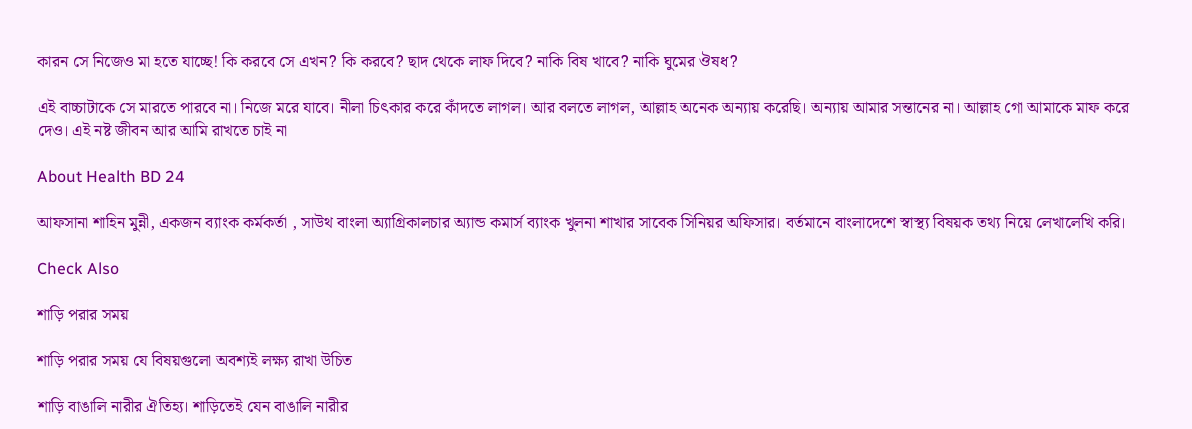কারন সে নিজেও মা হতে যাচ্ছে! কি করবে সে এখন? কি করবে? ছাদ থেকে লাফ দিবে? নাকি বিষ খাবে? নাকি ঘুমের ঔষধ?

এই বাচ্চাটাকে সে মারতে পারবে না। নিজে মরে যাবে। নীলা চিৎকার করে কাঁদতে লাগল। আর বলতে লাগল, আল্লাহ অনেক অন্যায় করেছি। অন্যায় আমার সন্তানের না। আল্লাহ গো আমাকে মাফ করে দেও। এই নষ্ট জীবন আর আমি রাখতে চাই না

About Health BD 24

আফসানা শাহিন মুন্নী, একজন ব্যাংক কর্মকর্তা , সাউথ বাংলা অ্যাগ্রিকালচার অ্যান্ড কমার্স ব্যাংক খুলনা শাখার সাবেক সিনিয়র অফিসার। বর্তমানে বাংলাদেশে স্বাস্থ্য বিষয়ক তথ্য নিয়ে লেখালেখি করি।

Check Also

শাড়ি পরার সময়

শাড়ি পরার সময় যে বিষয়গুলো অবশ্যই লক্ষ্য রাখা উচিত

শাড়ি বাঙালি নারীর ঐতিহ্য। শাড়িতেই যেন বাঙালি নারীর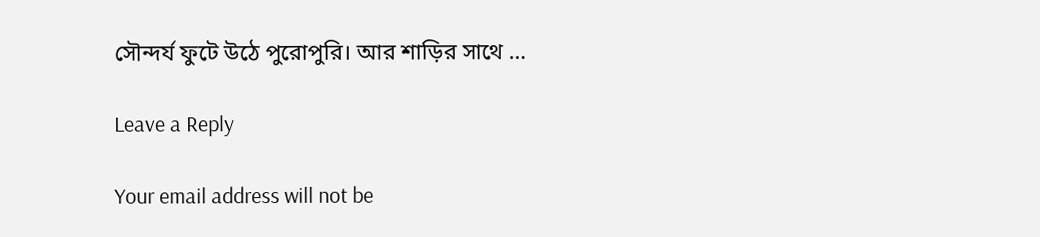সৌন্দর্য ফুটে উঠে পুরোপুরি। আর শাড়ির সাথে …

Leave a Reply

Your email address will not be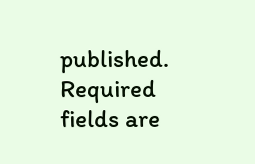published. Required fields are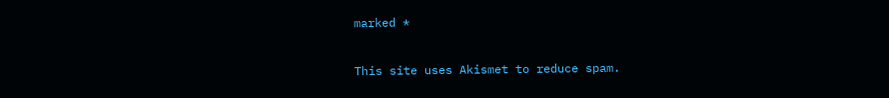marked *

This site uses Akismet to reduce spam.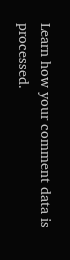Learn how your comment data is processed.